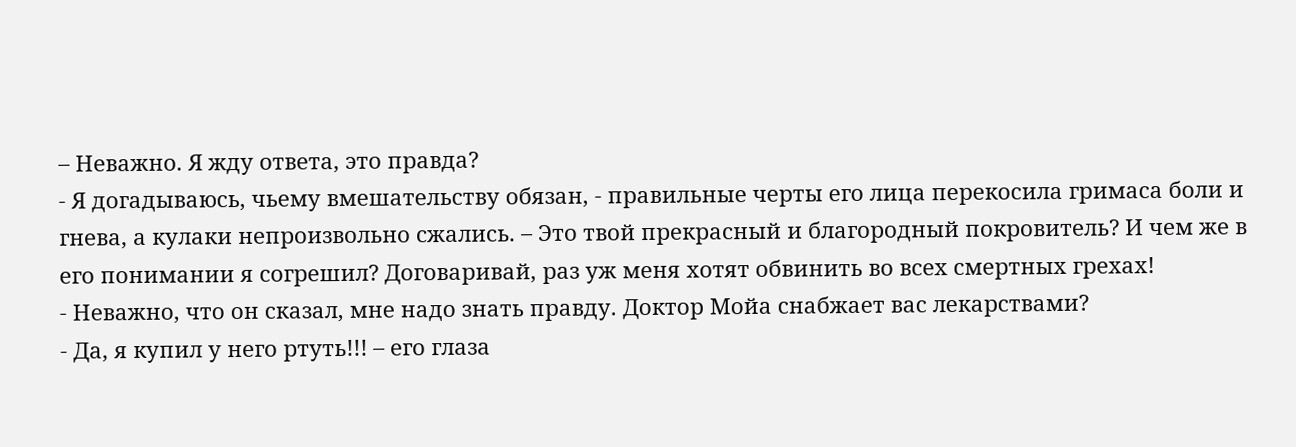– Неважно. Я жду ответа, это правда?
- Я догадываюсь, чьему вмешательству обязан, - правильные черты его лица перекосила гримаса боли и гнева, а кулаки непроизвольно сжались. – Это твой прекрасный и благородный покровитель? И чем же в его понимании я согрешил? Договаривай, раз уж меня хотят обвинить во всех смертных грехах!
- Неважно, что он сказал, мне надо знать правду. Доктор Мойа снабжает вас лекарствами?
- Да, я купил у него ртуть!!! – его глаза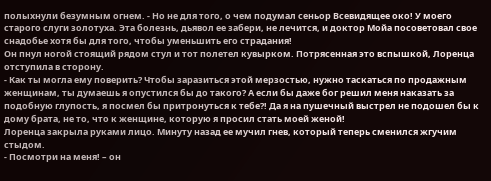полыхнули безумным огнем. - Но не для того, о чем подумал сеньор Всевидящее око! У моего старого слуги золотуха. Эта болезнь, дьявол ее забери, не лечится, и доктор Мойа посоветовал свое снадобье хотя бы для того, чтобы уменьшить его страдания!
Он пнул ногой стоящий рядом стул и тот полетел кувырком. Потрясенная это вспышкой, Лоренца отступила в сторону.
- Как ты могла ему поверить? Чтобы заразиться этой мерзостью, нужно таскаться по продажным женщинам, ты думаешь я опустился бы до такого? А если бы даже бог решил меня наказать за подобную глупость, я посмел бы притронуться к тебе?! Да я на пушечный выстрел не подошел бы к дому брата, не то, что к женщине, которую я просил стать моей женой!
Лоренца закрыла руками лицо. Минуту назад ее мучил гнев, который теперь сменился жгучим стыдом.
- Посмотри на меня! – он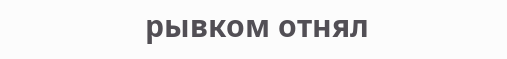рывком отнял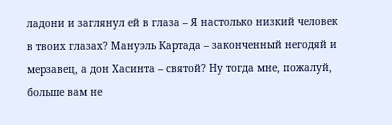ладони и заглянул ей в глаза – Я настолько низкий человек в твоих глазах? Мануэль Картада – законченный негодяй и мерзавец, а дон Хасинта – святой? Ну тогда мне, пожалуй, больше вам не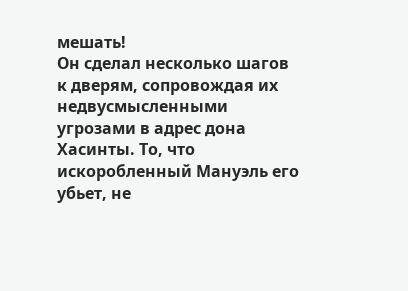мешать!
Он сделал несколько шагов к дверям, сопровождая их недвусмысленными угрозами в адрес дона Хасинты. То, что искоробленный Мануэль его убьет, не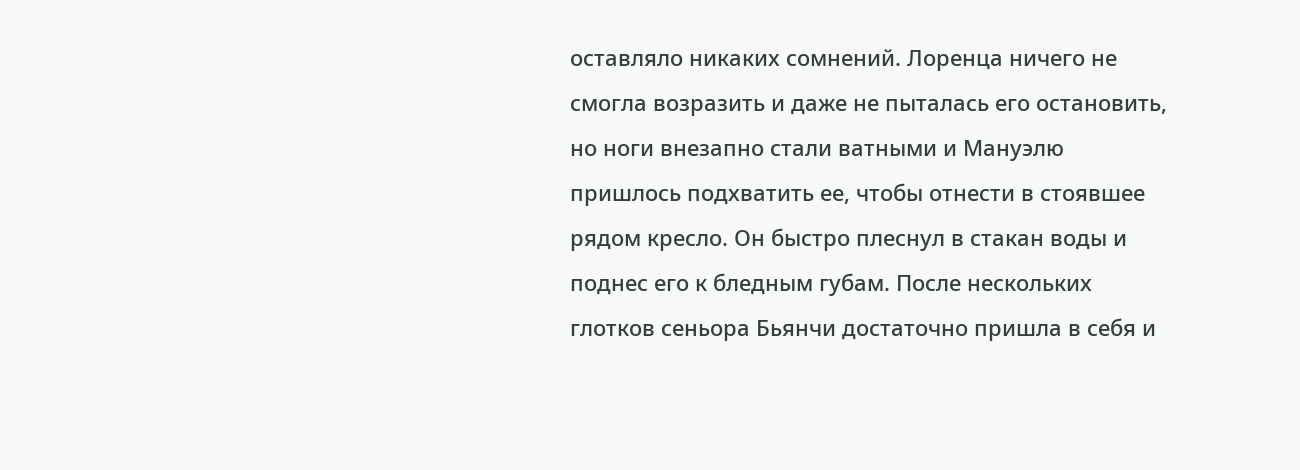оставляло никаких сомнений. Лоренца ничего не смогла возразить и даже не пыталась его остановить, но ноги внезапно стали ватными и Мануэлю пришлось подхватить ее, чтобы отнести в стоявшее рядом кресло. Он быстро плеснул в стакан воды и поднес его к бледным губам. После нескольких глотков сеньора Бьянчи достаточно пришла в себя и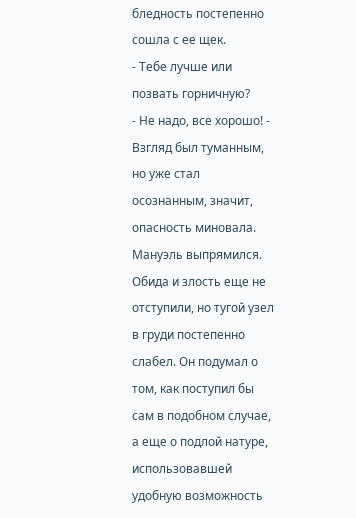бледность постепенно сошла с ее щек.
- Тебе лучше или позвать горничную?
- Не надо, все хорошо! - Взгляд был туманным, но уже стал осознанным, значит, опасность миновала.
Мануэль выпрямился. Обида и злость еще не отступили, но тугой узел в груди постепенно слабел. Он подумал о том, как поступил бы сам в подобном случае, а еще о подлой натуре, использовавшей удобную возможность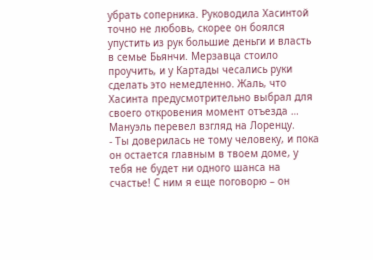убрать соперника. Руководила Хасинтой точно не любовь, скорее он боялся упустить из рук большие деньги и власть в семье Бьянчи. Мерзавца стоило проучить, и у Картады чесались руки сделать это немедленно. Жаль, что Хасинта предусмотрительно выбрал для своего откровения момент отъезда … Мануэль перевел взгляд на Лоренцу.
- Ты доверилась не тому человеку, и пока он остается главным в твоем доме, у тебя не будет ни одного шанса на счастье! С ним я еще поговорю – он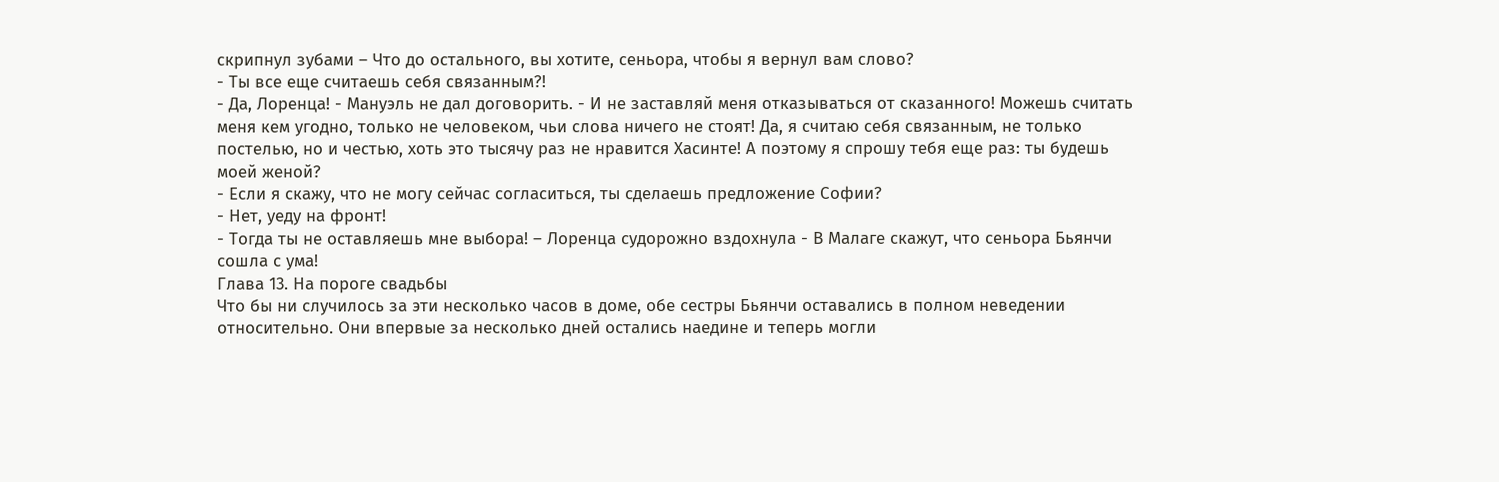скрипнул зубами – Что до остального, вы хотите, сеньора, чтобы я вернул вам слово?
- Ты все еще считаешь себя связанным?!
- Да, Лоренца! - Мануэль не дал договорить. - И не заставляй меня отказываться от сказанного! Можешь считать меня кем угодно, только не человеком, чьи слова ничего не стоят! Да, я считаю себя связанным, не только постелью, но и честью, хоть это тысячу раз не нравится Хасинте! А поэтому я спрошу тебя еще раз: ты будешь моей женой?
- Если я скажу, что не могу сейчас согласиться, ты сделаешь предложение Софии?
- Нет, уеду на фронт!
- Тогда ты не оставляешь мне выбора! – Лоренца судорожно вздохнула - В Малаге скажут, что сеньора Бьянчи сошла с ума!
Глава 13. На пороге свадьбы
Что бы ни случилось за эти несколько часов в доме, обе сестры Бьянчи оставались в полном неведении относительно. Они впервые за несколько дней остались наедине и теперь могли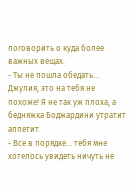поговорить о куда более важных вещах.
- Ты не пошла обедать… Джулия, это на тебя не похоже! Я не так уж плоха, а бедняжка Боджардини утратит аппетит.
- Все в порядке… тебя мне хотелось увидеть ничуть не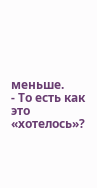меньше.
- То есть как это «хотелось»?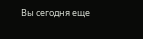Вы сегодня еще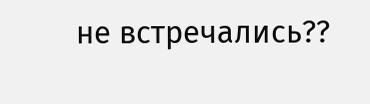не встречались??